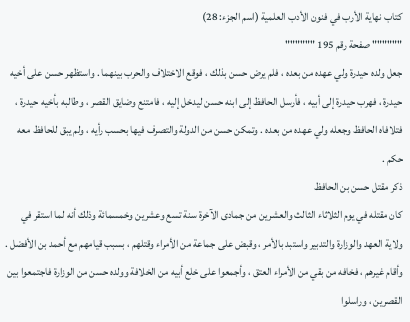كتاب نهاية الأرب في فنون الأدب العلمية (اسم الجزء: 28)
"""""" صفحة رقم 195 """"""
جعل ولده حيدرة ولي عهده من بعده ، فلم يرض حسن بذلك ، فوقع الاختلاف والحرب بينهما . واستظهر حسن على أخيه حيدرة ، فهرب حيدرة إلى أبيه ، فأرسل الحافظ إلى ابنه حسن ليدخل إليه ، فامتنع وضايق القصر ، وطالبه بأخيه حيدرة ، فتلافاه الحافظ وجعله ولي عهده من بعده . وتمكن حسن من الدولة والتصرف فيها بحسب رأيه ، ولم يبق للحافظ معه حكم .
ذكر مقتل حسن بن الحافظ
كان مقتله في يوم الثلاثاء الثالث والعشرين من جمادى الآخرة سنة تسع وعشرين وخمسمائة وذلك أنه لما استقر في ولاية العهد والوزارة والتدبير واستبد بالأمر ، وقبض على جماعة من الأمراء وقتلهم ، بسبب قيامهم مع أحمد بن الأفضل . وأقام غيرهم ، فخافه من بقي من الأمراء العتق ، وأجمعوا على خلع أبيه من الخلافة وولده حسن من الوزارة فاجتمعوا بين القصرين ، وراسلوا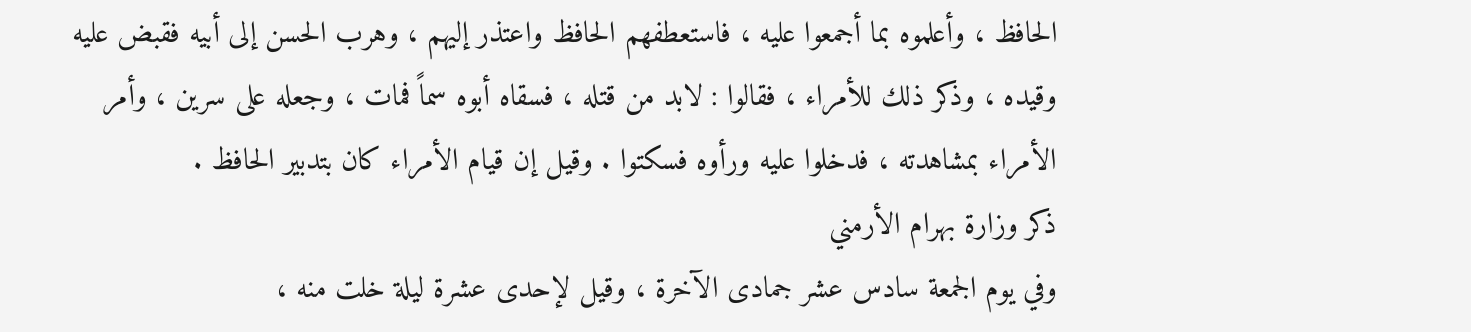الحافظ ، وأعلموه بما أجمعوا عليه ، فاستعطفهم الحافظ واعتذر إليهم ، وهرب الحسن إلى أبيه فقبض عليه وقيده ، وذكر ذلك للأمراء ، فقالوا : لابد من قتله ، فسقاه أبوه سماً فمات ، وجعله على سرين ، وأمر الأمراء بمشاهدته ، فدخلوا عليه ورأوه فسكتوا . وقيل إن قيام الأمراء كان بتدبير الحافظ .
ذكر وزارة بهرام الأرمني
وفي يوم الجمعة سادس عشر جمادى الآخرة ، وقيل لإحدى عشرة ليلة خلت منه ،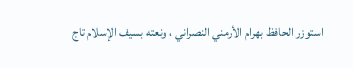استوزر الحافظ بهرام الأرمني النصراني ، ونعته بسيف الإسلام تاج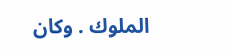الملوك . وكان